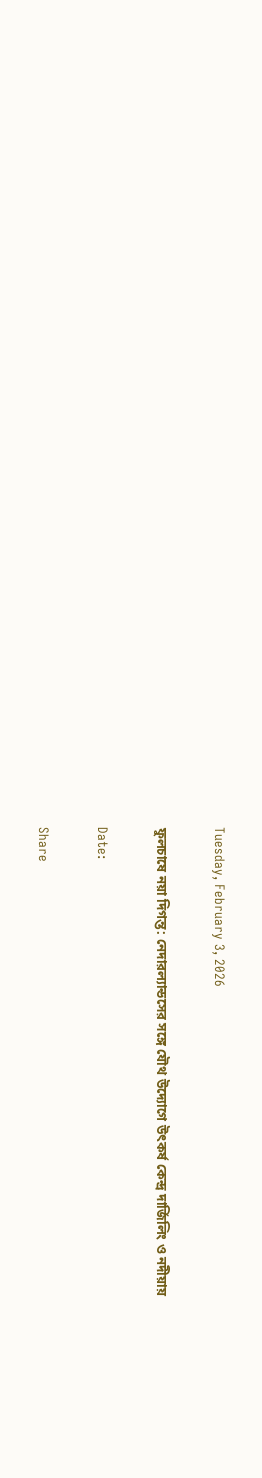Tuesday, February 3, 2026

ফুলচাষে নয়া দিগন্ত: নেদারল্যান্ডসের সঙ্গে যৌথ উদ্যোগে উৎকর্ষ কেন্দ্র দার্জিলিং ও নদীয়ায়

Date:

Share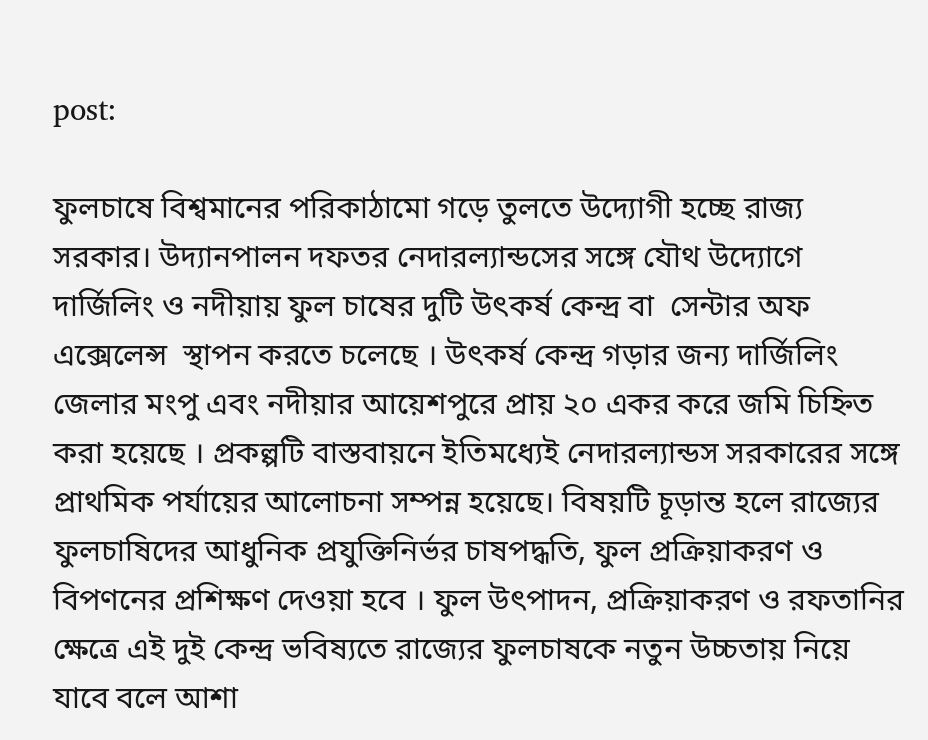post:

ফুলচাষে বিশ্বমানের পরিকাঠামো গড়ে তুলতে উদ্যোগী হচ্ছে রাজ্য সরকার। উদ্যানপালন দফতর নেদারল্যান্ডসের সঙ্গে যৌথ উদ্যোগে দার্জিলিং ও নদীয়ায় ফুল চাষের দুটি উৎকর্ষ কেন্দ্র বা  সেন্টার অফ এক্সেলেন্স  স্থাপন করতে চলেছে । উৎকর্ষ কেন্দ্র গড়ার জন্য দার্জিলিং জেলার মংপু এবং নদীয়ার আয়েশপুরে প্রায় ২০ একর করে জমি চিহ্নিত করা হয়েছে । প্রকল্পটি বাস্তবায়নে ইতিমধ্যেই নেদারল্যান্ডস সরকারের সঙ্গে প্রাথমিক পর্যায়ের আলোচনা সম্পন্ন হয়েছে। বিষয়টি চূড়ান্ত হলে রাজ্যের ফুলচাষিদের আধুনিক প্রযুক্তিনির্ভর চাষপদ্ধতি, ফুল প্রক্রিয়াকরণ ও বিপণনের প্রশিক্ষণ দেওয়া হবে । ফুল উৎপাদন, প্রক্রিয়াকরণ ও রফতানির ক্ষেত্রে এই দুই কেন্দ্র ভবিষ্যতে রাজ্যের ফুলচাষকে নতুন উচ্চতায় নিয়ে যাবে বলে আশা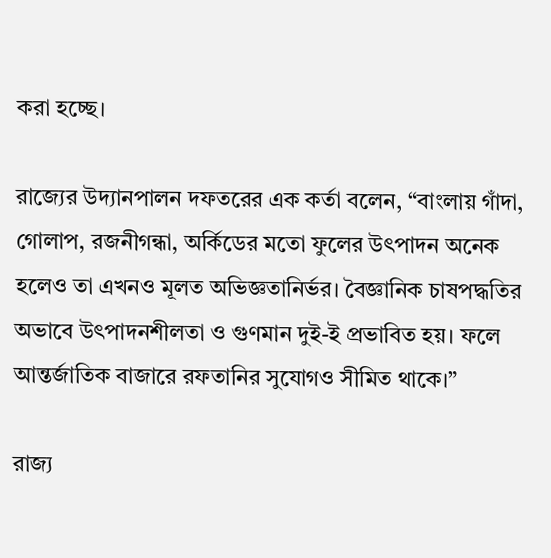করা হচ্ছে।

রাজ্যের উদ্যানপালন দফতরের এক কর্তা বলেন, “বাংলায় গাঁদা, গোলাপ, রজনীগন্ধা, অর্কিডের মতো ফুলের উৎপাদন অনেক হলেও তা এখনও মূলত অভিজ্ঞতানির্ভর। বৈজ্ঞানিক চাষপদ্ধতির অভাবে উৎপাদনশীলতা ও গুণমান দুই-ই প্রভাবিত হয়। ফলে আন্তর্জাতিক বাজারে রফতানির সুযোগও সীমিত থাকে।”

রাজ্য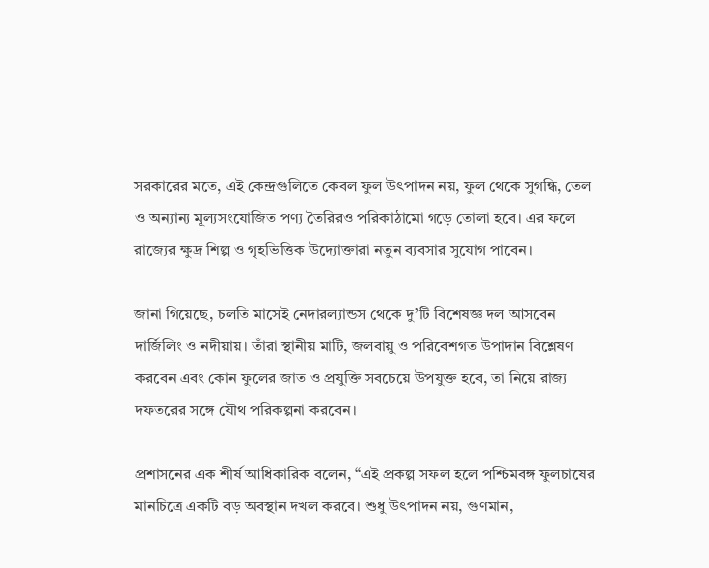সরকারের মতে, এই কেন্দ্রগুলিতে কেবল ফুল উৎপাদন নয়, ফুল থেকে সুগন্ধি, তেল ও অন্যান্য মূল্যসংযোজিত পণ্য তৈরিরও পরিকাঠামো গড়ে তোলা হবে। এর ফলে রাজ্যের ক্ষুদ্র শিল্প ও গৃহভিত্তিক উদ্যোক্তারা নতুন ব্যবসার সুযোগ পাবেন।

জানা গিয়েছে, চলতি মাসেই নেদারল্যান্ডস থেকে দু’টি বিশেষজ্ঞ দল আসবেন দার্জিলিং ও নদীয়ায়। তাঁরা স্থানীয় মাটি, জলবায়ু ও পরিবেশগত উপাদান বিশ্লেষণ করবেন এবং কোন ফুলের জাত ও প্রযুক্তি সবচেয়ে উপযুক্ত হবে, তা নিয়ে রাজ্য দফতরের সঙ্গে যৌথ পরিকল্পনা করবেন।

প্রশাসনের এক শীর্ষ আধিকারিক বলেন, “এই প্রকল্প সফল হলে পশ্চিমবঙ্গ ফুলচাষের মানচিত্রে একটি বড় অবস্থান দখল করবে। শুধু উৎপাদন নয়, গুণমান,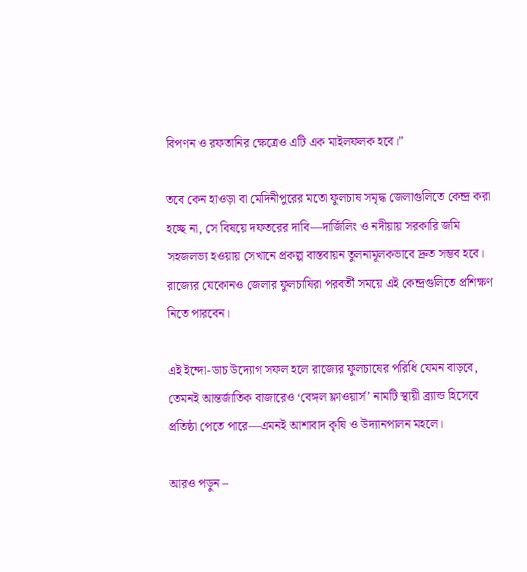বিপণন ও রফতানির ক্ষেত্রেও এটি এক মাইলফলক হবে।”

তবে কেন হাওড়া বা মেদিনীপুরের মতো ফুলচাষ সমৃদ্ধ জেলাগুলিতে কেন্দ্র করা হচ্ছে না, সে বিষয়ে দফতরের দাবি—দার্জিলিং ও নদীয়ায় সরকারি জমি সহজলভ্য হওয়ায় সেখানে প্রকল্প বাস্তবায়ন তুলনামূলকভাবে দ্রুত সম্ভব হবে। রাজ্যের যেকোনও জেলার ফুলচাষিরা পরবর্তী সময়ে এই কেন্দ্রগুলিতে প্রশিক্ষণ নিতে পারবেন।

এই ইন্দো-ডাচ উদ্যোগ সফল হলে রাজ্যের ফুলচাষের পরিধি যেমন বাড়বে, তেমনই আন্তর্জাতিক বাজারেও ‘বেঙ্গল ফ্লাওয়ার্স’ নামটি স্থায়ী ব্র্যান্ড হিসেবে প্রতিষ্ঠা পেতে পারে—এমনই আশাবাদ কৃষি ও উদ্যানপালন মহলে।

আরও পড়ুন –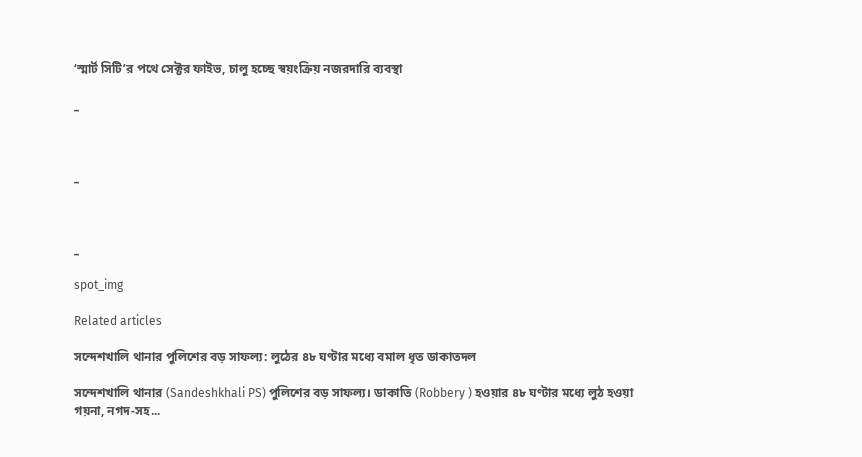‘স্মার্ট সিটি’র পথে সেক্টর ফাইভ, চালু হচ্ছে স্বয়ংক্রিয় নজরদারি ব্যবস্থা

_



_



_

spot_img

Related articles

সন্দেশখালি থানার পুলিশের বড় সাফল্য: লুঠের ৪৮ ঘণ্টার মধ্যে বমাল ধৃত ডাকাতদল

সন্দেশখালি থানার (Sandeshkhali PS) পুলিশের বড় সাফল্য। ডাকাতি (Robbery ) হওয়ার ৪৮ ঘণ্টার মধ্যে লুঠ হওয়া গয়না, নগদ-সহ...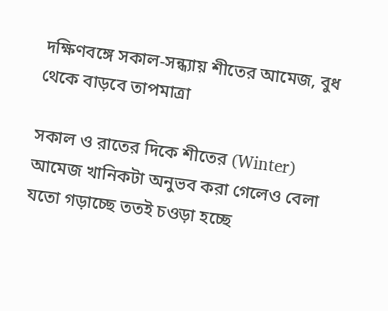দক্ষিণবঙ্গে সকাল-সন্ধ্যায় শীতের আমেজ, বুধ থেকে বাড়বে তাপমাত্রা

সকাল ও রাতের দিকে শীতের (Winter) আমেজ খানিকটা অনুভব করা গেলেও বেলা যতো গড়াচ্ছে ততই চওড়া হচ্ছে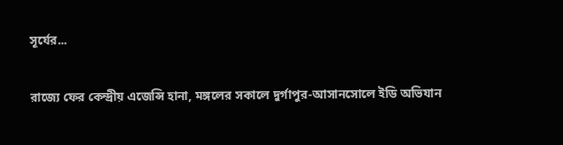সূর্যের...

রাজ্যে ফের কেন্দ্রীয় এজেন্সি হানা, মঙ্গলের সকালে দুর্গাপুর-আসানসোলে ইডি অভিযান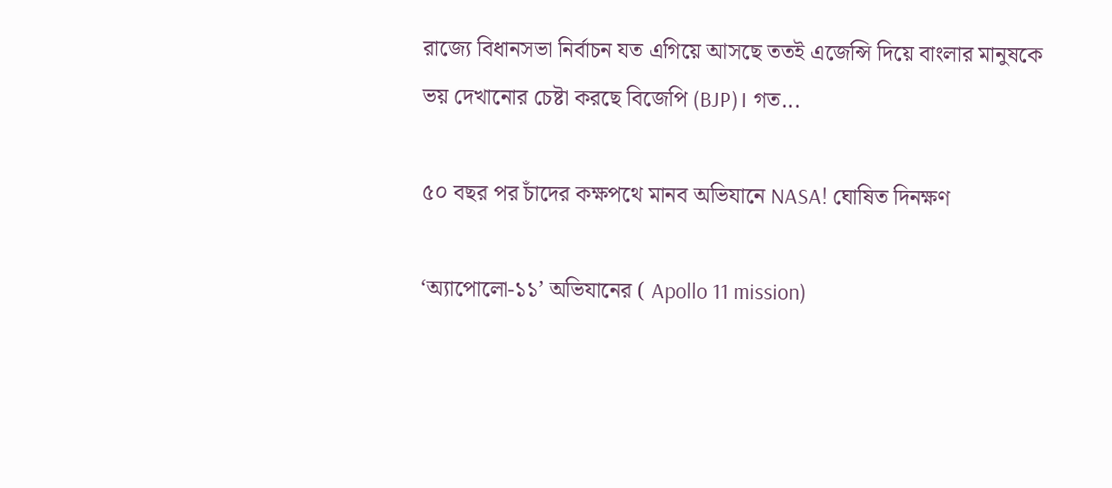রাজ্যে বিধানসভা নির্বাচন যত এগিয়ে আসছে ততই এজেন্সি দিয়ে বাংলার মানুষকে ভয় দেখানোর চেষ্টা করছে বিজেপি (BJP)। গত...

৫০ বছর পর চাঁদের কক্ষপথে মানব অভিযানে NASA! ঘোষিত দিনক্ষণ

‘অ্যাপোলো-১১’ অভিযানের ( Apollo 11 mission)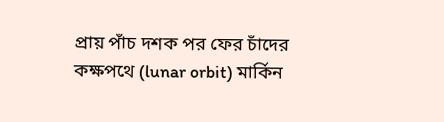প্রায় পাঁচ দশক পর ফের চাঁদের কক্ষপথে (lunar orbit) মার্কিন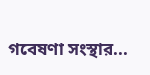গবেষণা সংস্থার...